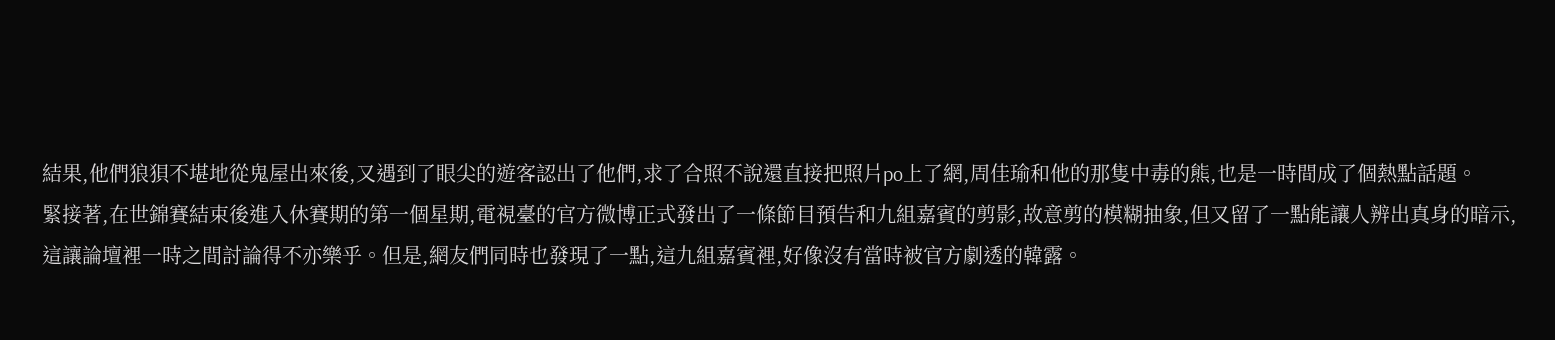結果,他們狼狽不堪地從鬼屋出來後,又遇到了眼尖的遊客認出了他們,求了合照不說還直接把照片po上了網,周佳瑜和他的那隻中毒的熊,也是一時間成了個熱點話題。
緊接著,在世錦賽結束後進入休賽期的第一個星期,電視臺的官方微博正式發出了一條節目預告和九組嘉賓的剪影,故意剪的模糊抽象,但又留了一點能讓人辨出真身的暗示,這讓論壇裡一時之間討論得不亦樂乎。但是,網友們同時也發現了一點,這九組嘉賓裡,好像沒有當時被官方劇透的韓露。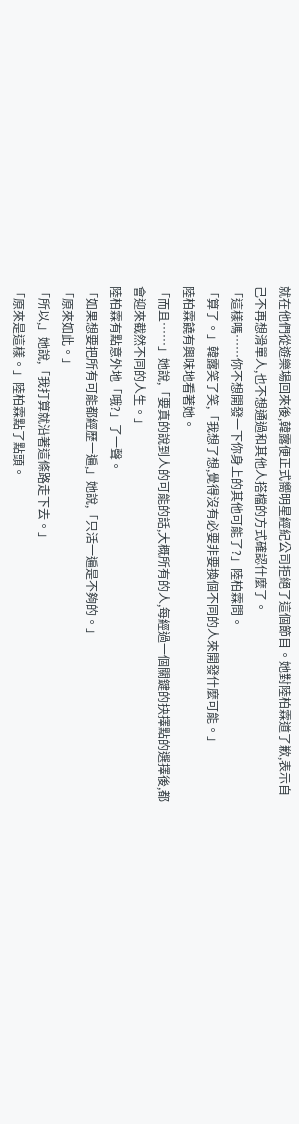就在他們從遊樂場回來後,韓露便正式嚮明星經紀公司拒絕了這個節目。她對陸柏霖道了歉,表示自己不再想滑單人,也不想通過和其他人搭檔的方式確認什麼了。
「這樣嗎……你不想開發一下你身上的其他可能了?」陸柏霖問。
「算了。」韓露笑了笑,「我想了想,覺得沒有必要非要換個不同的人來開發什麼可能。」
陸柏霖饒有興味地看著她。
「而且……」她說,「要真的說到人的可能的話,大概所有的人,每經過一個關鍵的抉擇點的選擇後,都會迎來截然不同的人生。」
陸柏霖有點意外地「哦?」了一聲。
「如果想要把所有可能都經歷一遍,」她說,「只活一遍是不夠的。」
「原來如此。」
「所以,」她說,「我打算就沿著這條路走下去。」
「原來是這樣。」陸柏霖點了點頭。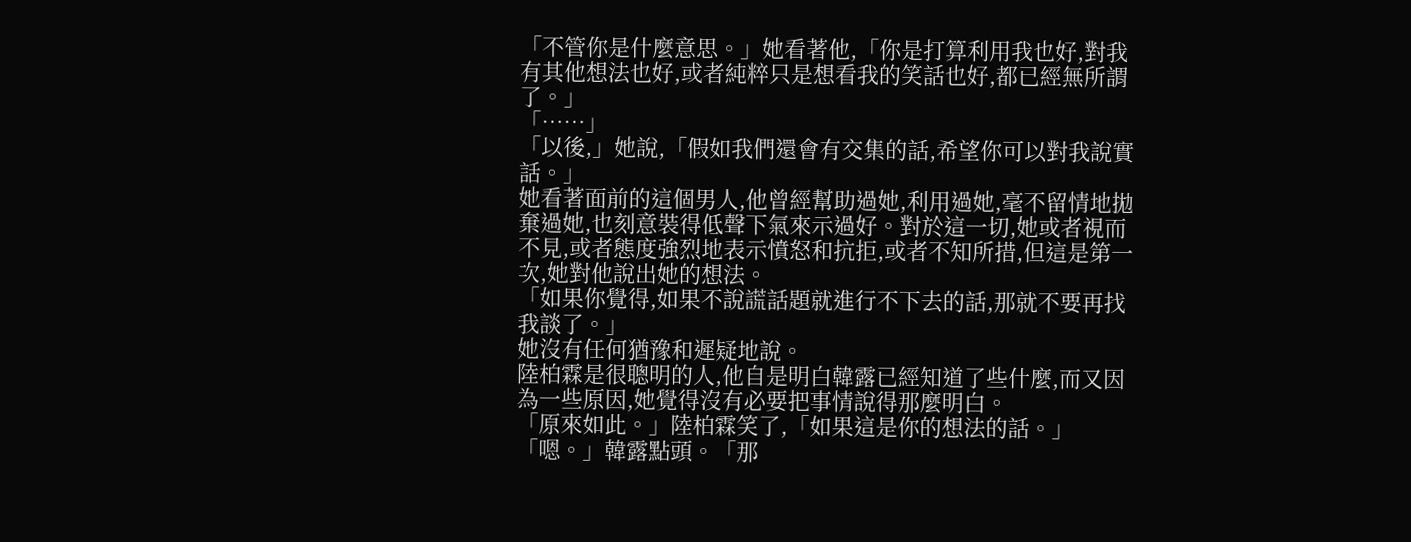「不管你是什麼意思。」她看著他,「你是打算利用我也好,對我有其他想法也好,或者純粹只是想看我的笑話也好,都已經無所謂了。」
「……」
「以後,」她說,「假如我們還會有交集的話,希望你可以對我說實話。」
她看著面前的這個男人,他曾經幫助過她,利用過她,毫不留情地拋棄過她,也刻意裝得低聲下氣來示過好。對於這一切,她或者視而不見,或者態度強烈地表示憤怒和抗拒,或者不知所措,但這是第一次,她對他說出她的想法。
「如果你覺得,如果不說謊話題就進行不下去的話,那就不要再找我談了。」
她沒有任何猶豫和遲疑地說。
陸柏霖是很聰明的人,他自是明白韓露已經知道了些什麼,而又因為一些原因,她覺得沒有必要把事情說得那麼明白。
「原來如此。」陸柏霖笑了,「如果這是你的想法的話。」
「嗯。」韓露點頭。「那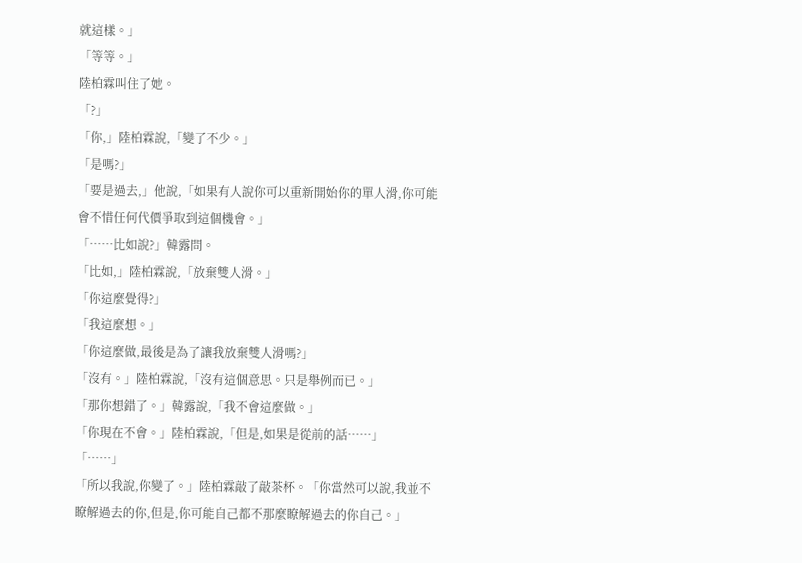就這樣。」
「等等。」
陸柏霖叫住了她。
「?」
「你,」陸柏霖說,「變了不少。」
「是嗎?」
「要是過去,」他說,「如果有人說你可以重新開始你的單人滑,你可能會不惜任何代價爭取到這個機會。」
「……比如說?」韓露問。
「比如,」陸柏霖說,「放棄雙人滑。」
「你這麼覺得?」
「我這麼想。」
「你這麼做,最後是為了讓我放棄雙人滑嗎?」
「沒有。」陸柏霖說,「沒有這個意思。只是舉例而已。」
「那你想錯了。」韓露說,「我不會這麼做。」
「你現在不會。」陸柏霖說,「但是,如果是從前的話……」
「……」
「所以我說,你變了。」陸柏霖敲了敲茶杯。「你當然可以說,我並不瞭解過去的你,但是,你可能自己都不那麼瞭解過去的你自己。」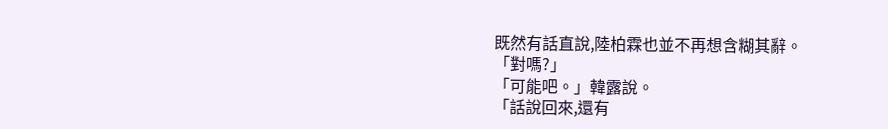既然有話直說,陸柏霖也並不再想含糊其辭。
「對嗎?」
「可能吧。」韓露說。
「話說回來,還有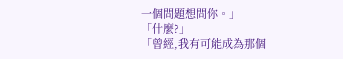一個問題想問你。」
「什麼?」
「曾經,我有可能成為那個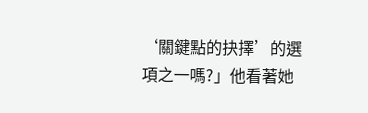‘關鍵點的抉擇’的選項之一嗎?」他看著她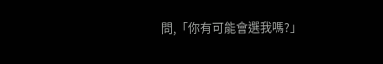問,「你有可能會選我嗎?」